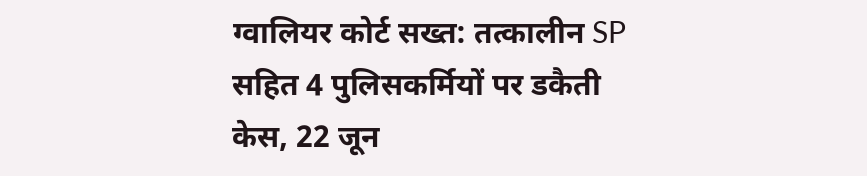ग्वालियर कोर्ट सख्त: तत्कालीन SP सहित 4 पुलिसकर्मियों पर डकैती केस, 22 जून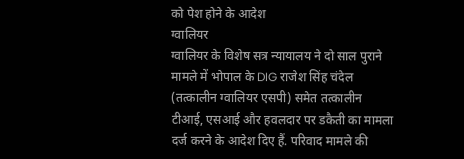को पेश होने के आदेश
ग्वालियर
ग्वालियर के विशेष सत्र न्यायालय ने दो साल पुराने मामले में भोपाल के DIG राजेश सिंह चंदेल (तत्कालीन ग्वालियर एसपी) समेत तत्कालीन टीआई, एसआई और हवलदार पर डकैती का मामला दर्ज करने के आदेश दिए हैं. परिवाद मामले की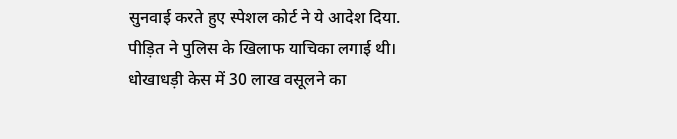सुनवाई करते हुए स्पेशल कोर्ट ने ये आदेश दिया. पीड़ित ने पुलिस के खिलाफ याचिका लगाई थी।
धोखाधड़ी केस में 30 लाख वसूलने का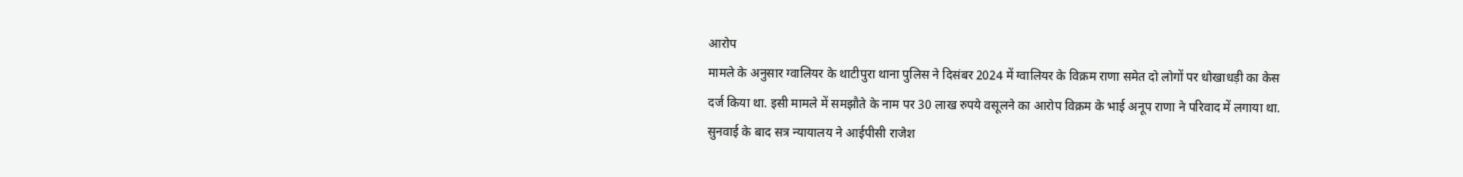आरोप
मामले के अनुसार ग्वालियर के थाटीपुरा थाना पुलिस ने दिसंबर 2024 में ग्वालियर के विक्रम राणा समेत दो लोगों पर धोखाधड़ी का केस दर्ज किया था. इसी मामले में समझौते के नाम पर 30 लाख रुपये वसूलने का आरोप विक्रम के भाई अनूप राणा ने परिवाद में लगाया था. सुनवाई के बाद सत्र न्यायालय ने आईपीसी राजेश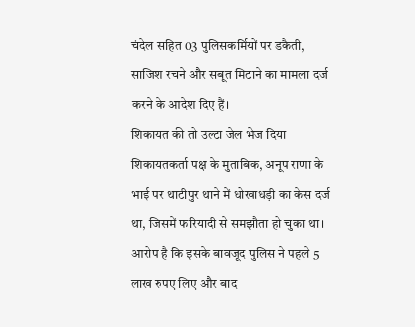चंदेल सहित 03 पुलिसकर्मियों पर डकैती, साजिश रचने और सबूत मिटाने का मामला दर्ज करने के आदेश दिए हैं।
शिकायत की तो उल्टा जेल भेज दिया
शिकायतकर्ता पक्ष के मुताबिक, अनूप राणा के भाई पर थाटीपुर थाने में धोखाधड़ी का केस दर्ज था, जिसमें फरियादी से समझौता हो चुका था। आरोप है कि इसके बावजूद पुलिस ने पहले 5 लाख रुपए लिए और बाद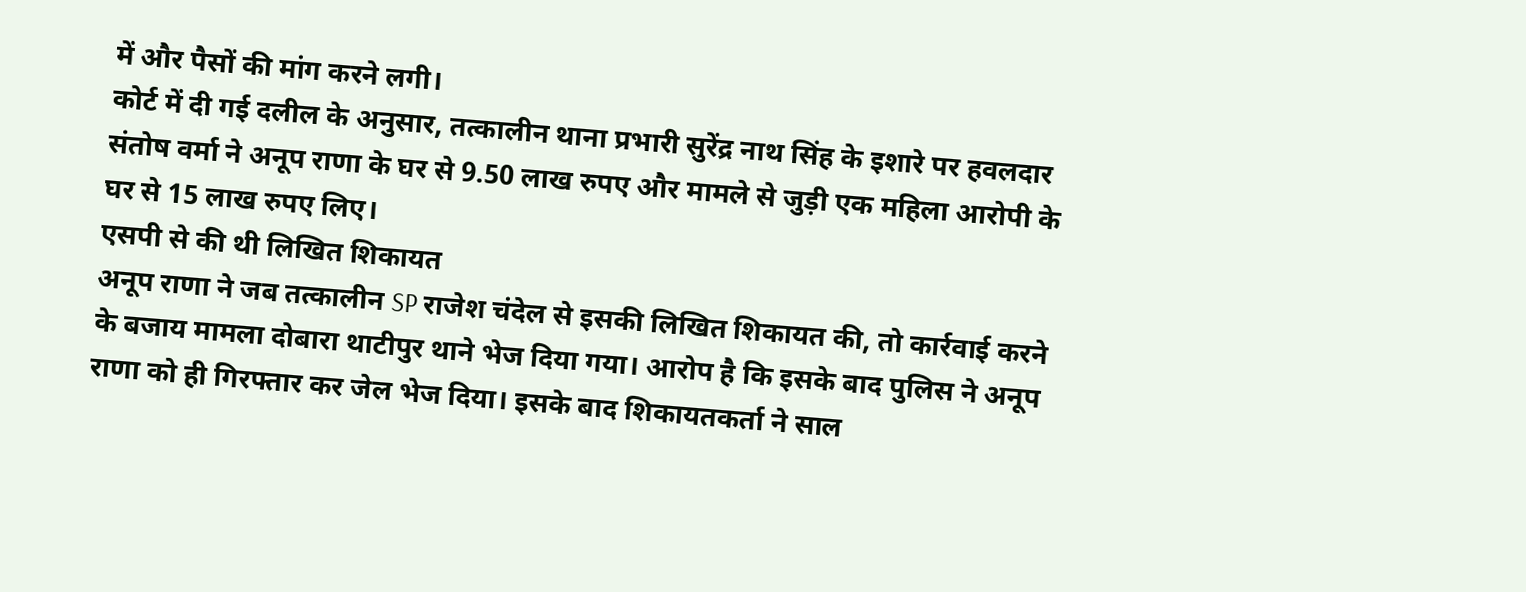में और पैसों की मांग करने लगी।
कोर्ट में दी गई दलील के अनुसार, तत्कालीन थाना प्रभारी सुरेंद्र नाथ सिंह के इशारे पर हवलदार संतोष वर्मा ने अनूप राणा के घर से 9.50 लाख रुपए और मामले से जुड़ी एक महिला आरोपी के घर से 15 लाख रुपए लिए।
एसपी से की थी लिखित शिकायत
अनूप राणा ने जब तत्कालीन SP राजेश चंदेल से इसकी लिखित शिकायत की, तो कार्रवाई करने के बजाय मामला दोबारा थाटीपुर थाने भेज दिया गया। आरोप है कि इसके बाद पुलिस ने अनूप राणा को ही गिरफ्तार कर जेल भेज दिया। इसके बाद शिकायतकर्ता ने साल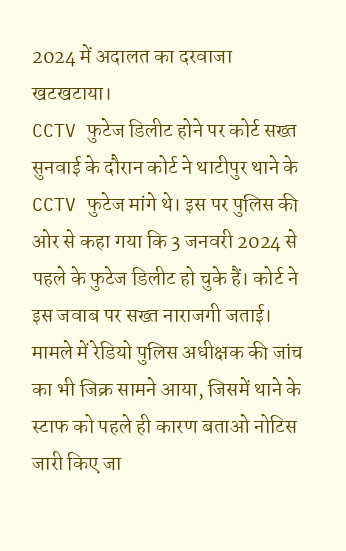2024 में अदालत का दरवाजा खटखटाया।
CCTV फुटेज डिलीट होने पर कोर्ट सख्त सुनवाई के दौरान कोर्ट ने थाटीपुर थाने के CCTV फुटेज मांगे थे। इस पर पुलिस की ओर से कहा गया कि 3 जनवरी 2024 से पहले के फुटेज डिलीट हो चुके हैं। कोर्ट ने इस जवाब पर सख्त नाराजगी जताई।
मामले में रेडियो पुलिस अधीक्षक की जांच का भी जिक्र सामने आया, जिसमें थाने के स्टाफ को पहले ही कारण बताओ नोटिस जारी किए जा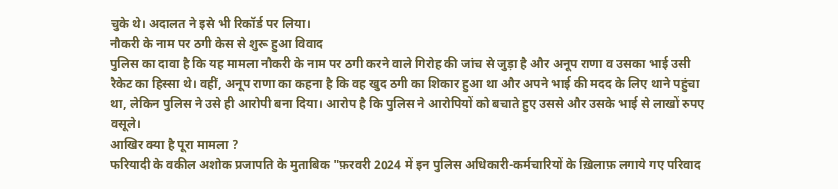चुके थे। अदालत ने इसे भी रिकॉर्ड पर लिया।
नौकरी के नाम पर ठगी केस से शुरू हुआ विवाद
पुलिस का दावा है कि यह मामला नौकरी के नाम पर ठगी करने वाले गिरोह की जांच से जुड़ा है और अनूप राणा व उसका भाई उसी रैकेट का हिस्सा थे। वहीं, अनूप राणा का कहना है कि वह खुद ठगी का शिकार हुआ था और अपने भाई की मदद के लिए थाने पहुंचा था, लेकिन पुलिस ने उसे ही आरोपी बना दिया। आरोप है कि पुलिस ने आरोपियों को बचाते हुए उससे और उसके भाई से लाखों रुपए वसूले।
आखिर क्या है पूरा मामला ?
फरियादी के वकील अशोक प्रजापति के मुताबिक "फ़रवरी 2024 में इन पुलिस अधिकारी-कर्मचारियों के ख़िलाफ़ लगाये गए परिवाद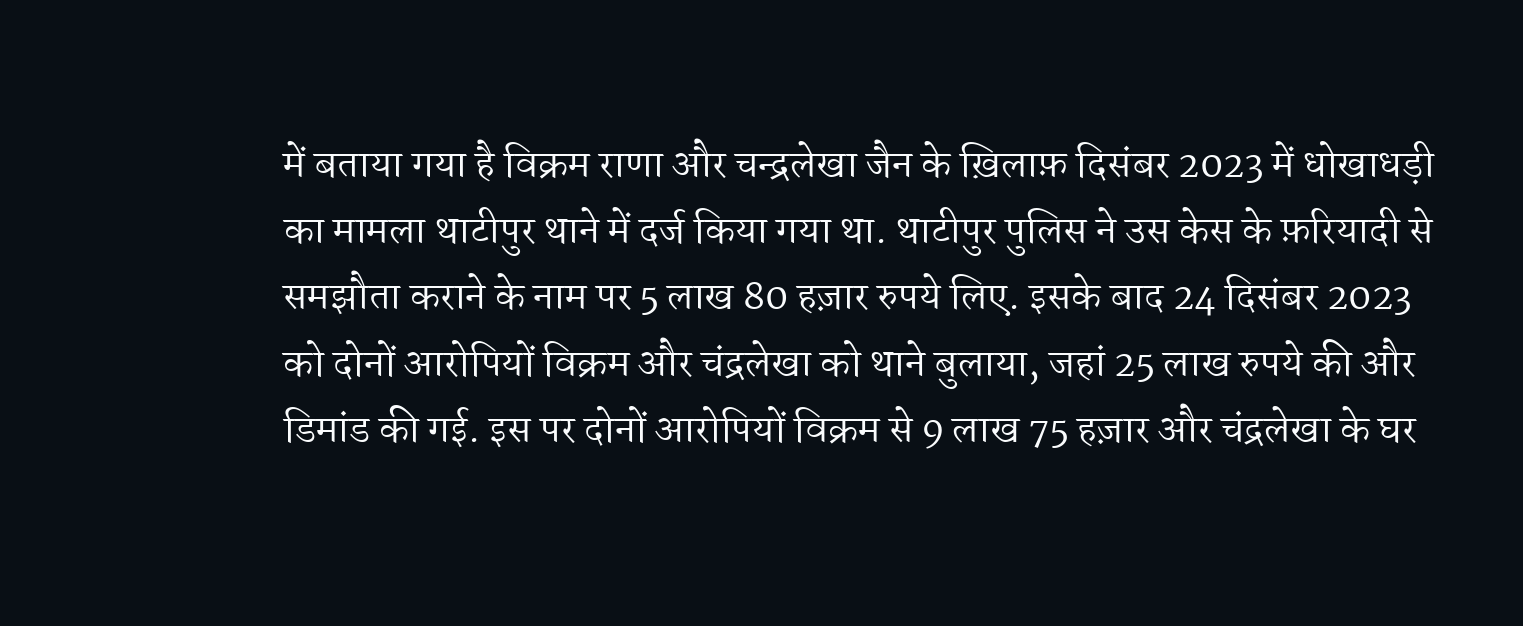में बताया गया है विक्रम राणा और चन्द्रलेखा जैन के ख़िलाफ़ दिसंबर 2023 में धोखाधड़ी का मामला थाटीपुर थाने में दर्ज किया गया था. थाटीपुर पुलिस ने उस केस के फ़रियादी से समझौता कराने के नाम पर 5 लाख 80 हज़ार रुपये लिए. इसके बाद 24 दिसंबर 2023 को दोनों आरोपियों विक्रम और चंद्रलेखा को थाने बुलाया, जहां 25 लाख रुपये की और डिमांड की गई. इस पर दोनों आरोपियों विक्रम से 9 लाख 75 हज़ार और चंद्रलेखा के घर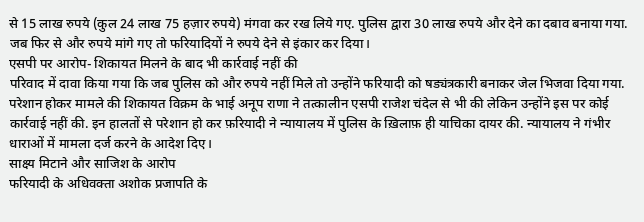से 15 लाख रुपये (कुल 24 लाख 75 हज़ार रुपये) मंगवा कर रख लिये गए. पुलिस द्वारा 30 लाख रुपये और देने का दबाव बनाया गया. जब फिर से और रुपये मांगे गए तो फरियादियों ने रुपये देने से इंकार कर दिया।
एसपी पर आरोप- शिकायत मिलने के बाद भी कार्रवाई नहीं की
परिवाद में दावा किया गया कि जब पुलिस को और रुपये नहीं मिले तो उन्होंने फरियादी को षड्यंत्रकारी बनाकर जेल भिजवा दिया गया. परेशान होकर मामले की शिकायत विक्रम के भाई अनूप राणा ने तत्कालीन एसपी राजेश चंदेल से भी की लेकिन उन्होंने इस पर कोई कार्रवाई नहीं की. इन हालतों से परेशान हो कर फ़रियादी ने न्यायालय में पुलिस के ख़िलाफ़ ही याचिका दायर की. न्यायालय ने गंभीर धाराओं में मामला दर्ज करने के आदेश दिए।
साक्ष्य मिटाने और साजिश के आरोप
फरियादी के अधिवक्ता अशोक प्रजापति के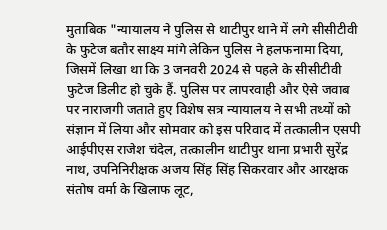मुताबिक "न्यायालय ने पुलिस से थाटीपुर थाने में लगे सीसीटीवी के फुटेज बतौर साक्ष्य मांगे लेकिन पुलिस ने हलफनामा दिया, जिसमें लिखा था कि 3 जनवरी 2024 से पहले के सीसीटीवी फुटेज डिलीट हो चुके हैं. पुलिस पर लापरवाही और ऐसे जवाब पर नाराजगी जताते हुए विशेष सत्र न्यायालय ने सभी तथ्यों को संज्ञान में लिया और सोमवार को इस परिवाद में तत्कालीन एसपी आईपीएस राजेश चंदेल, तत्कालीन थाटीपुर थाना प्रभारी सुरेंद्र नाथ, उपनिनिरीक्षक अजय सिंह सिंह सिकरवार और आरक्षक संतोष वर्मा के खिलाफ लूट,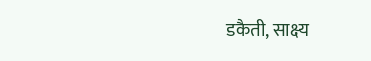डकैती, साक्ष्य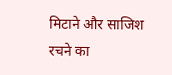मिटाने और साजिश रचने का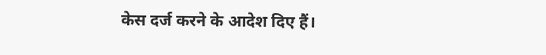केस दर्ज करने के आदेश दिए हैं।